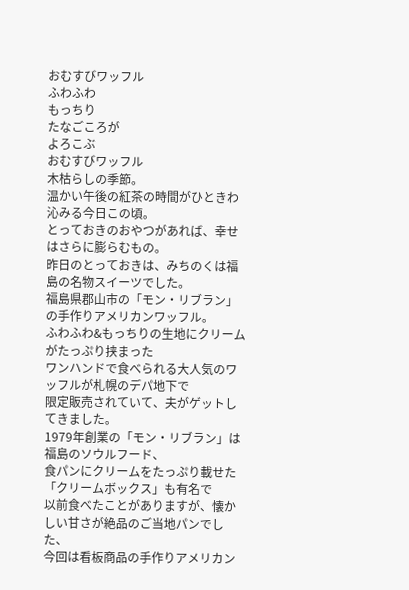おむすびワッフル
ふわふわ
もっちり
たなごころが
よろこぶ
おむすびワッフル
木枯らしの季節。
温かい午後の紅茶の時間がひときわ沁みる今日この頃。
とっておきのおやつがあれば、幸せはさらに膨らむもの。
昨日のとっておきは、みちのくは福島の名物スイーツでした。
福島県郡山市の「モン・リブラン」の手作りアメリカンワッフル。
ふわふわ&もっちりの生地にクリームがたっぷり挟まった
ワンハンドで食べられる大人気のワッフルが札幌のデパ地下で
限定販売されていて、夫がゲットしてきました。
1979年創業の「モン・リブラン」は福島のソウルフード、
食パンにクリームをたっぷり載せた「クリームボックス」も有名で
以前食べたことがありますが、懐かしい甘さが絶品のご当地パンでした、
今回は看板商品の手作りアメリカン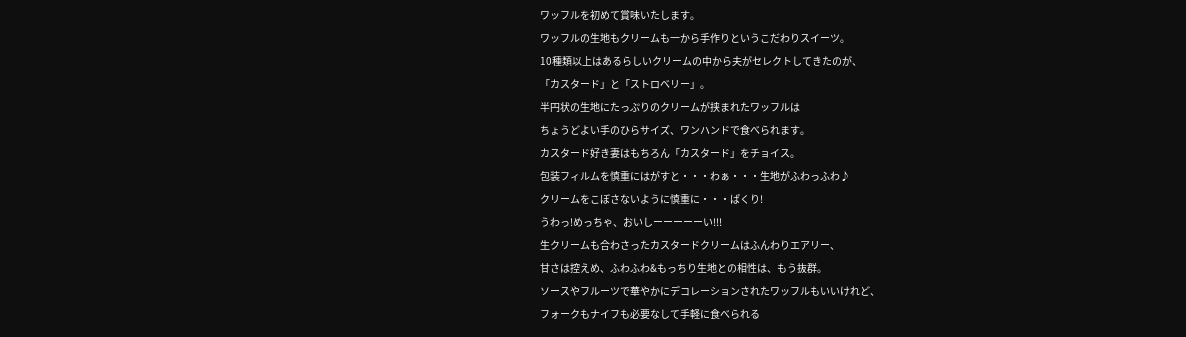ワッフルを初めて賞味いたします。
ワッフルの生地もクリームも一から手作りというこだわりスイーツ。
10種類以上はあるらしいクリームの中から夫がセレクトしてきたのが、
「カスタード」と「ストロベリー」。
半円状の生地にたっぷりのクリームが挟まれたワッフルは
ちょうどよい手のひらサイズ、ワンハンドで食べられます。
カスタード好き妻はもちろん「カスタード」をチョイス。
包装フィルムを慎重にはがすと・・・わぁ・・・生地がふわっふわ♪
クリームをこぼさないように慎重に・・・ぱくり!
うわっ!めっちゃ、おいしーーーーーい!!!
生クリームも合わさったカスタードクリームはふんわりエアリー、
甘さは控えめ、ふわふわ&もっちり生地との相性は、もう抜群。
ソースやフルーツで華やかにデコレーションされたワッフルもいいけれど、
フォークもナイフも必要なして手軽に食べられる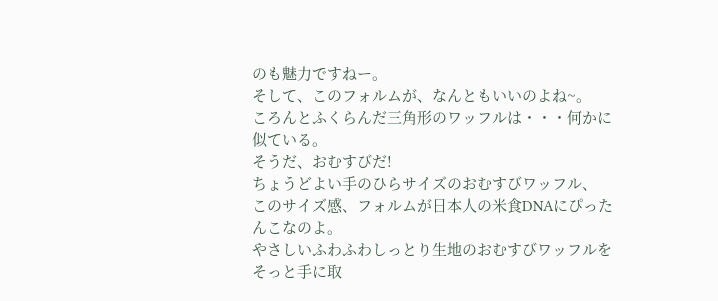のも魅力ですねー。
そして、このフォルムが、なんともいいのよね~。
ころんとふくらんだ三角形のワッフルは・・・何かに似ている。
そうだ、おむすびだ!
ちょうどよい手のひらサイズのおむすびワッフル、
このサイズ感、フォルムが日本人の米食DNAにぴったんこなのよ。
やさしいふわふわしっとり生地のおむすびワッフルを
そっと手に取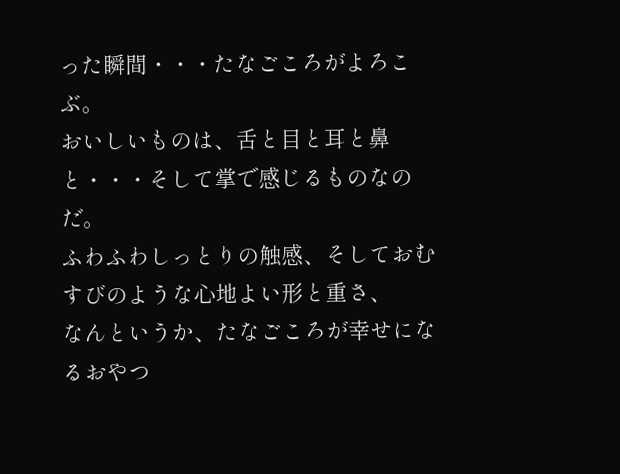った瞬間・・・たなごころがよろこぶ。
おいしいものは、舌と目と耳と鼻と・・・そして掌で感じるものなのだ。
ふわふわしっとりの触感、そしておむすびのような心地よい形と重さ、
なんというか、たなごころが幸せになるおやつ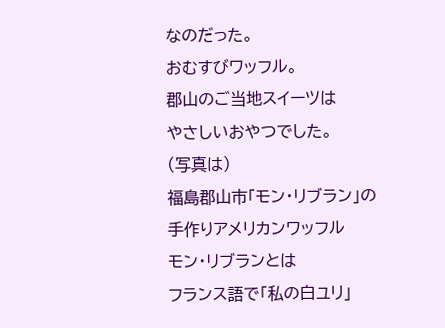なのだった。
おむすびワッフル。
郡山のご当地スイーツは
やさしいおやつでした。
(写真は)
福島郡山市「モン・リブラン」の
手作りアメリカンワッフル
モン・リブランとは
フランス語で「私の白ユリ」